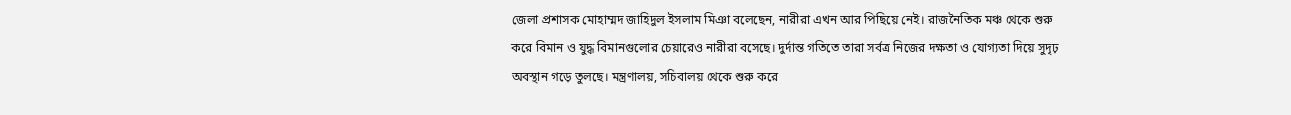জেলা প্রশাসক মোহাম্মদ জাহিদুল ইসলাম মিঞা বলেছেন, নারীরা এখন আর পিছিয়ে নেই। রাজনৈতিক মঞ্চ থেকে শুরু করে বিমান ও যুদ্ধ বিমানগুলোর চেয়ারেও নারীরা বসেছে। দুর্দান্ত গতিতে তারা সর্বত্র নিজের দক্ষতা ও যোগ্যতা দিয়ে সুদৃঢ় অবস্থান গড়ে তুলছে। মন্ত্রণালয়, সচিবালয় থেকে শুরু করে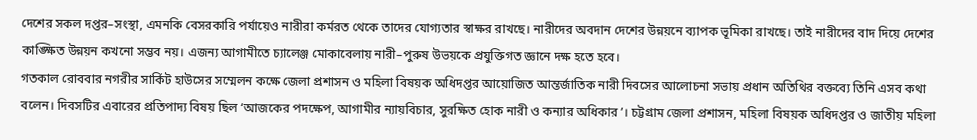দেশের সকল দপ্তর–সংস্থা, এমনকি বেসরকারি পর্যায়েও নারীরা কর্মরত থেকে তাদের যোগ্যতার স্বাক্ষর রাখছে। নারীদের অবদান দেশের উন্নয়নে ব্যাপক ভূমিকা রাখছে। তাই নারীদের বাদ দিয়ে দেশের কাঙ্ক্ষিত উন্নয়ন কখনো সম্ভব নয়। এজন্য আগামীতে চ্যালেঞ্জ মোকাবেলায় নারী–পুরুষ উভয়কে প্রযুক্তিগত জ্ঞানে দক্ষ হতে হবে।
গতকাল রোববার নগরীর সার্কিট হাউসের সম্মেলন কক্ষে জেলা প্রশাসন ও মহিলা বিষয়ক অধিদপ্তর আয়োজিত আন্তর্জাতিক নারী দিবসের আলোচনা সভায় প্রধান অতিথির বক্তব্যে তিনি এসব কথা বলেন। দিবসটির এবারের প্রতিপাদ্য বিষয় ছিল ‘আজকের পদক্ষেপ, আগামীর ন্যায়বিচার, সুরক্ষিত হোক নারী ও কন্যার অধিকার’। চট্টগ্রাম জেলা প্রশাসন, মহিলা বিষয়ক অধিদপ্তর ও জাতীয় মহিলা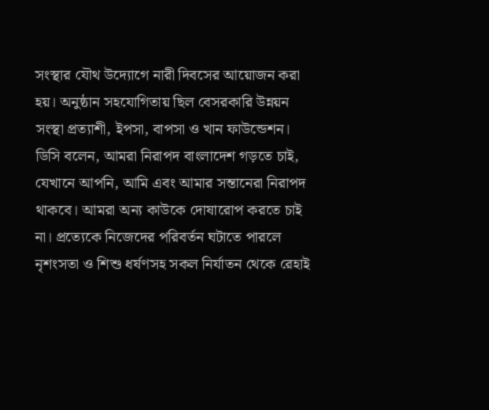সংস্থার যৌথ উদ্যোগে নারী দিবসের আয়োজন করা হয়। অনুষ্ঠান সহযোগিতায় ছিল বেসরকারি উন্নয়ন সংস্থা প্রত্যাশী, ইপসা, বাপসা ও খান ফাউন্ডেশন।
ডিসি বলেন, আমরা নিরাপদ বাংলাদেশ গড়তে চাই, যেখানে আপনি, আমি এবং আমার সন্তানেরা নিরাপদ থাকবে। আমরা অন্য কাউকে দোষারোপ করতে চাই না। প্রত্যেকে নিজেদের পরিবর্তন ঘটাতে পারলে নৃশংসতা ও শিশু ধর্ষণসহ সকল নির্যাতন থেকে রেহাই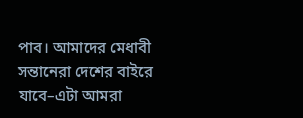পাব। আমাদের মেধাবী সন্তানেরা দেশের বাইরে যাবে–এটা আমরা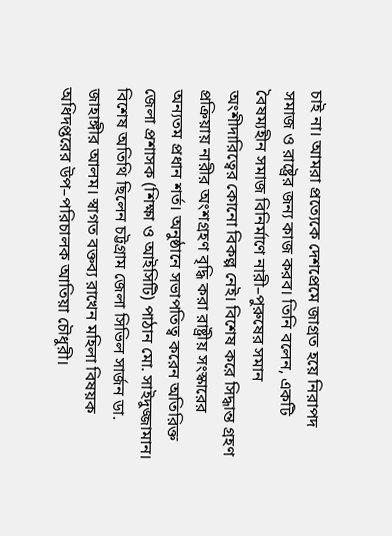চাই না। আমরা প্রত্যেকে দেশপ্রেমে জাগ্রত হয়ে নিরাপদ সমাজ ও রাষ্ট্রের জন্য কাজ করব। তিনি বলেন, একটি বৈষম্যহীন সমাজ বিনির্মাণে নারী–পুরুষের সমান অংশীদারিত্বের কোনো বিকল্প নেই। বিশেষ করে সিদ্ধান্ত গ্রহণ প্রক্রিয়ায় নারীর অংশগ্রহণ বৃদ্ধি করা রাষ্ট্রীয় সংস্কারের অন্যতম প্রধান শর্ত। অনুষ্ঠানে সভাপতিত্ব করেন অতিরিক্ত জেলা প্রশাসক (শিক্ষা ও আইসিটি) পাঠান মো. সাইদুজ্জামান। বিশেষ অতিথি ছিলেন চট্টগ্রাম জেলা সিভিল সার্জন ডা. জাহাঙ্গীর আলম। স্বাগত বক্তব্য রাখেন মহিলা বিষয়ক অধিদপ্তরের উপ–পরিচালক আতিয়া চৌধুরী।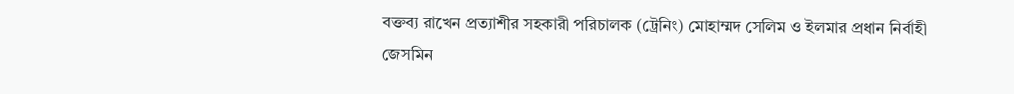বক্তব্য রাখেন প্রত্যাশীর সহকারী পরিচালক (ট্রেনিং) মোহাম্মদ সেলিম ও ইলমার প্রধান নির্বাহী জেসমিন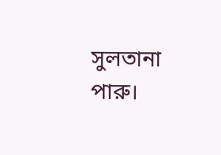সুলতানা পারু।